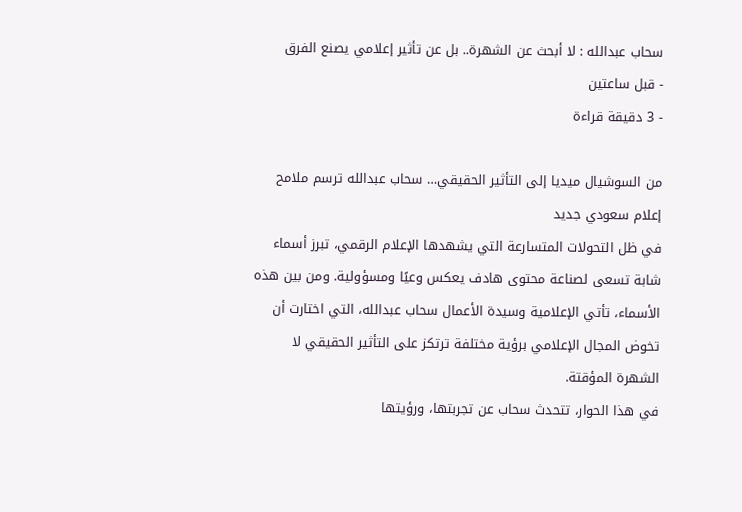سحاب عبدالله : لا أبحث عن الشهرة.. بل عن تأثير إعلامي يصنع الفرق
- قبل ساعتين
- 3 دقيقة قراءة

من السوشيال ميديا إلى التأثير الحقيقي… سحاب عبدالله ترسم ملامح إعلام سعودي جديد
في ظل التحولات المتسارعة التي يشهدها الإعلام الرقمي، تبرز أسماء شابة تسعى لصناعة محتوى هادف يعكس وعيًا ومسؤولية. ومن بين هذه الأسماء، تأتي الإعلامية وسيدة الأعمال سحاب عبدالله، التي اختارت أن تخوض المجال الإعلامي برؤية مختلفة ترتكز على التأثير الحقيقي لا الشهرة المؤقتة.
في هذا الحوار، تتحدث سحاب عن تجربتها، ورؤيتها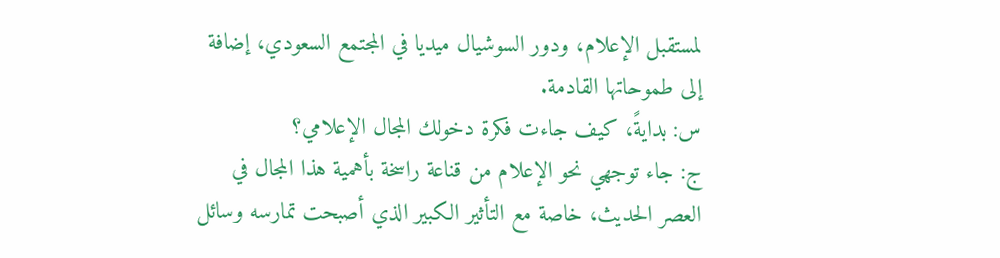لمستقبل الإعلام، ودور السوشيال ميديا في المجتمع السعودي، إضافة إلى طموحاتها القادمة.
س: بدايةً، كيف جاءت فكرة دخولك المجال الإعلامي؟
ج: جاء توجهي نحو الإعلام من قناعة راسخة بأهمية هذا المجال في العصر الحديث، خاصة مع التأثير الكبير الذي أصبحت تمارسه وسائل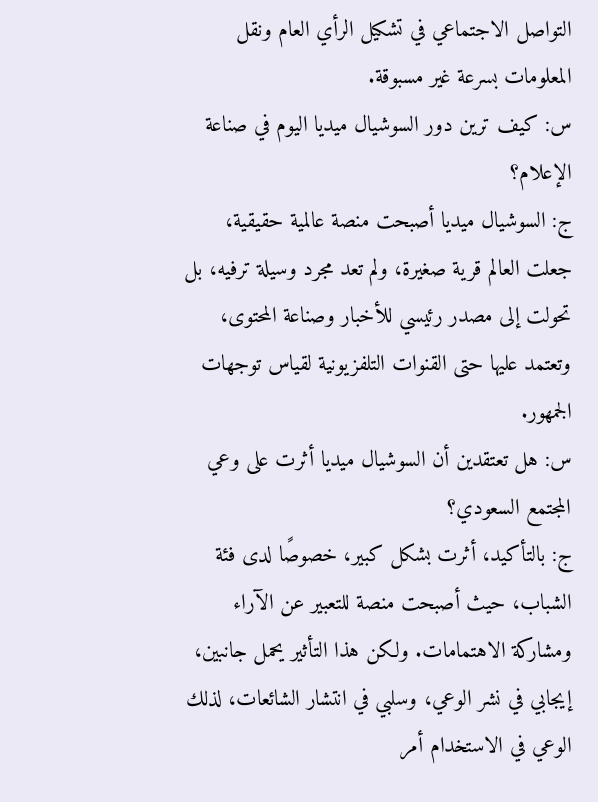التواصل الاجتماعي في تشكيل الرأي العام ونقل المعلومات بسرعة غير مسبوقة.
س: كيف ترين دور السوشيال ميديا اليوم في صناعة الإعلام؟
ج: السوشيال ميديا أصبحت منصة عالمية حقيقية، جعلت العالم قرية صغيرة، ولم تعد مجرد وسيلة ترفيه، بل تحولت إلى مصدر رئيسي للأخبار وصناعة المحتوى، وتعتمد عليها حتى القنوات التلفزيونية لقياس توجهات الجمهور.
س: هل تعتقدين أن السوشيال ميديا أثرت على وعي المجتمع السعودي؟
ج: بالتأكيد، أثرت بشكل كبير، خصوصًا لدى فئة الشباب، حيث أصبحت منصة للتعبير عن الآراء ومشاركة الاهتمامات. ولكن هذا التأثير يحمل جانبين، إيجابي في نشر الوعي، وسلبي في انتشار الشائعات، لذلك الوعي في الاستخدام أمر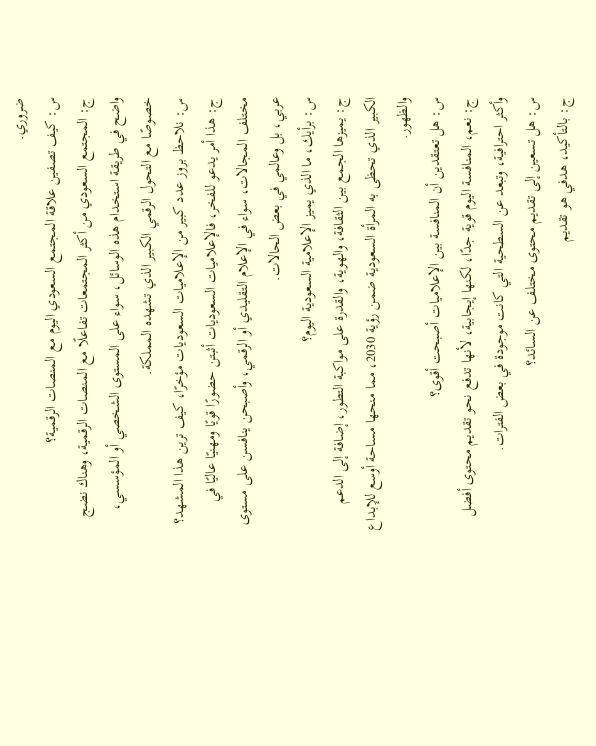ضروري.
س: كيف تصفين علاقة المجتمع السعودي اليوم مع المنصات الرقمية؟
ج: المجتمع السعودي من أكثر المجتمعات تفاعلًا مع المنصات الرقمية، وهناك نضج واضح في طريقة استخدام هذه الوسائل، سواء على المستوى الشخصي أو المؤسسي، خصوصًا مع التحول الرقمي الكبير الذي تشهده المملكة.
س: نلاحظ بروز عدد كبير من الإعلاميات السعوديات مؤخرًا، كيف ترين هذا المشهد؟
ج: هذا أمر يدعو للفخر، فالإعلاميات السعوديات أثبتن حضورًا قويًا ومهنيًا عاليًا في مختلف المجالات، سواء في الإعلام التقليدي أو الرقمي، وأصبحن ينافسن على مستوى عربي، بل وعالمي في بعض الحالات.
س: برأيك، ما الذي يميز الإعلامية السعودية اليوم؟
ج: يميزها الجمع بين الثقافة، والهوية، والقدرة على مواكبة التطور، إضافة إلى الدعم الكبير الذي تحظى به المرأة السعودية ضمن رؤية 2030، مما منحها مساحة أوسع للإبداع والظهور.
س: هل تعتقدين أن المنافسة بين الإعلاميات أصبحت أقوى؟
ج: نعم، المنافسة اليوم قوية جدًا، لكنها إيجابية، لأنها تدفع نحو تقديم محتوى أفضل وأكثر احترافية، وتبعد عن السطحية التي كانت موجودة في بعض الفترات.
س: هل تسعين إلى تقديم محتوى مختلف عن السائد؟
ج: بالتأكيد، هدفي هو تقديم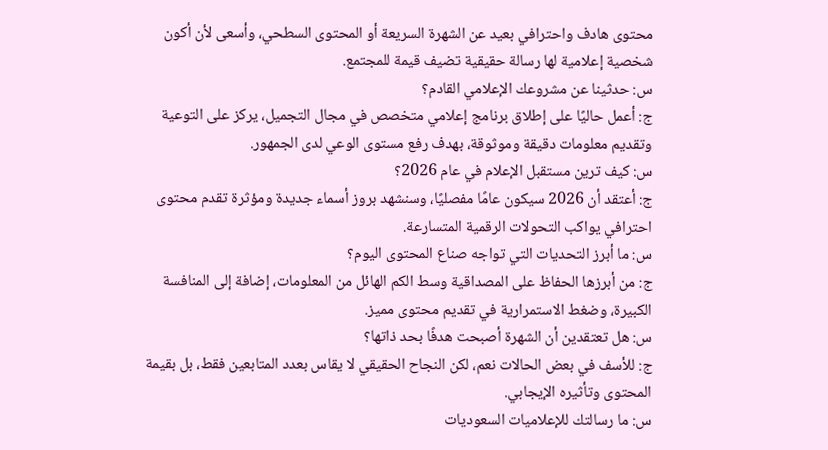محتوى هادف واحترافي بعيد عن الشهرة السريعة أو المحتوى السطحي، وأسعى لأن أكون شخصية إعلامية لها رسالة حقيقية تضيف قيمة للمجتمع.
س: حدثينا عن مشروعك الإعلامي القادم؟
ج: أعمل حاليًا على إطلاق برنامج إعلامي متخصص في مجال التجميل، يركز على التوعية وتقديم معلومات دقيقة وموثوقة، بهدف رفع مستوى الوعي لدى الجمهور.
س: كيف ترين مستقبل الإعلام في عام 2026؟
ج: أعتقد أن 2026 سيكون عامًا مفصليًا، وسنشهد بروز أسماء جديدة ومؤثرة تقدم محتوى احترافي يواكب التحولات الرقمية المتسارعة.
س: ما أبرز التحديات التي تواجه صناع المحتوى اليوم؟
ج: من أبرزها الحفاظ على المصداقية وسط الكم الهائل من المعلومات، إضافة إلى المنافسة الكبيرة، وضغط الاستمرارية في تقديم محتوى مميز.
س: هل تعتقدين أن الشهرة أصبحت هدفًا بحد ذاتها؟
ج: للأسف في بعض الحالات نعم، لكن النجاح الحقيقي لا يقاس بعدد المتابعين فقط، بل بقيمة المحتوى وتأثيره الإيجابي.
س: ما رسالتك للإعلاميات السعوديات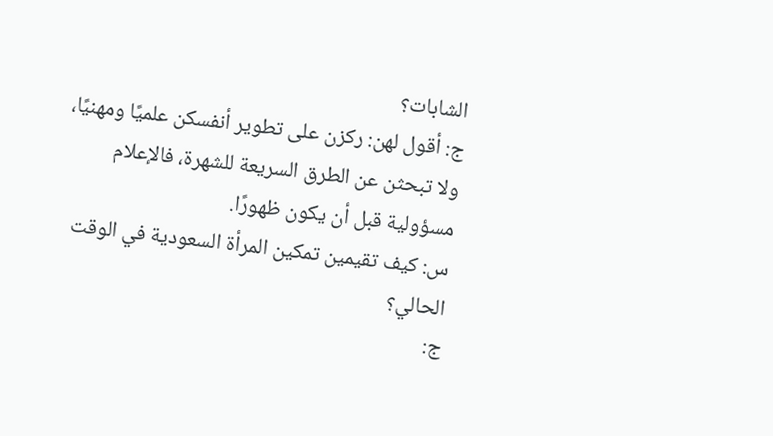الشابات؟
ج: أقول لهن: ركزن على تطوير أنفسكن علميًا ومهنيًا، ولا تبحثن عن الطرق السريعة للشهرة، فالإعلام مسؤولية قبل أن يكون ظهورًا.
س: كيف تقيمين تمكين المرأة السعودية في الوقت الحالي؟
ج: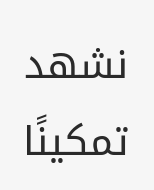نشهد تمكينًا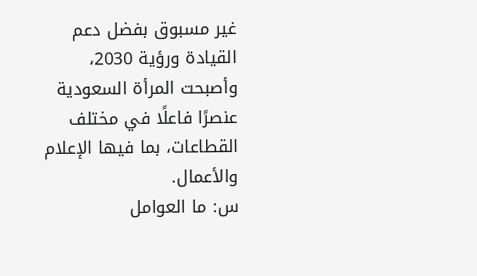غير مسبوق بفضل دعم القيادة ورؤية 2030، وأصبحت المرأة السعودية عنصرًا فاعلًا في مختلف القطاعات، بما فيها الإعلام والأعمال.
س: ما العوامل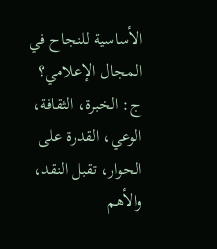الأساسية للنجاح في المجال الإعلامي؟
ج: الخبرة، الثقافة، الوعي، القدرة على الحوار، تقبل النقد، والأهم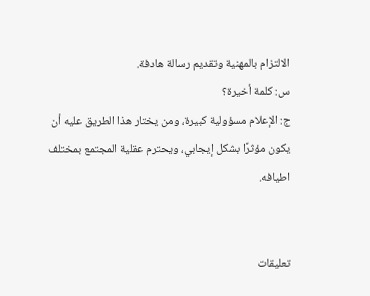الالتزام بالمهنية وتقديم رسالة هادفة.
س: كلمة أخيرة؟
ج: الإعلام مسؤولية كبيرة، ومن يختار هذا الطريق عليه أن يكون مؤثرًا بشكل إيجابي، ويحترم عقلية المجتمع بمختلف اطيافه.


تعليقات